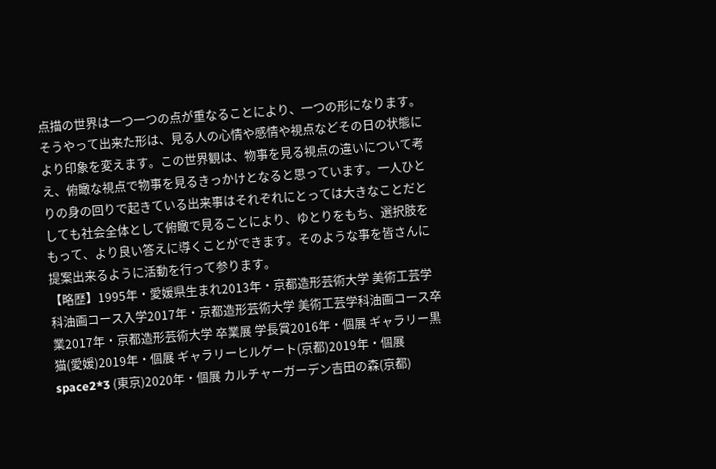点描の世界は一つ一つの点が重なることにより、一つの形になります。そうやって出来た形は、見る人の心情や感情や視点などその日の状態により印象を変えます。この世界観は、物事を見る視点の違いについて考え、俯瞰な視点で物事を見るきっかけとなると思っています。一人ひとりの身の回りで起きている出来事はそれぞれにとっては大きなことだとしても社会全体として俯瞰で見ることにより、ゆとりをもち、選択肢をもって、より良い答えに導くことができます。そのような事を皆さんに提案出来るように活動を行って参ります。
【略歴】1995年・愛媛県生まれ2013年・京都造形芸術大学 美術工芸学科油画コース入学2017年・京都造形芸術大学 美術工芸学科油画コース卒業2017年・京都造形芸術大学 卒業展 学長賞2016年・個展 ギャラリー黒猫(愛媛)2019年・個展 ギャラリーヒルゲート(京都)2019年・個展 space2*3 (東京)2020年・個展 カルチャーガーデン吉田の森(京都)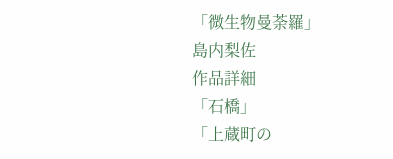「微生物曼荼羅」
島内梨佐
作品詳細
「石橋」
「上蔵町の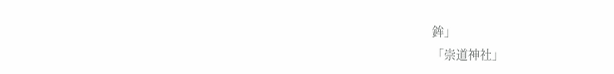鉾」
「崇道神社」